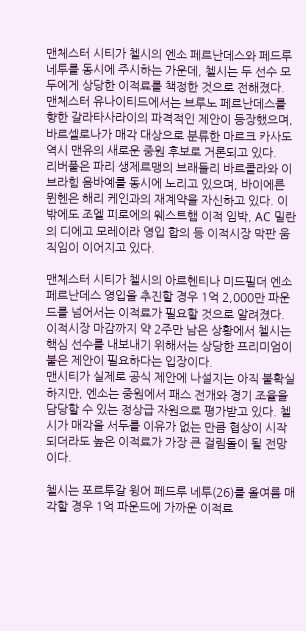맨체스터 시티가 첼시의 엔소 페르난데스와 페드루 네투를 동시에 주시하는 가운데, 첼시는 두 선수 모두에게 상당한 이적료를 책정한 것으로 전해졌다. 맨체스터 유나이티드에서는 브루노 페르난데스를 향한 갈라타사라이의 파격적인 제안이 등장했으며, 바르셀로나가 매각 대상으로 분류한 마르크 카사도 역시 맨유의 새로운 중원 후보로 거론되고 있다.
리버풀은 파리 생제르맹의 브래들리 바르콜라와 이브라힘 음바예를 동시에 노리고 있으며, 바이에른 뮌헨은 해리 케인과의 재계약을 자신하고 있다. 이 밖에도 조엘 피로에의 웨스트햄 이적 임박, AC 밀란의 디에고 모레이라 영입 합의 등 이적시장 막판 움직임이 이어지고 있다.

맨체스터 시티가 첼시의 아르헨티나 미드필더 엔소 페르난데스 영입을 추진할 경우 1억 2,000만 파운드를 넘어서는 이적료가 필요할 것으로 알려졌다. 이적시장 마감까지 약 2주만 남은 상황에서 첼시는 핵심 선수를 내보내기 위해서는 상당한 프리미엄이 붙은 제안이 필요하다는 입장이다.
맨시티가 실제로 공식 제안에 나설지는 아직 불확실하지만, 엔소는 중원에서 패스 전개와 경기 조율을 담당할 수 있는 정상급 자원으로 평가받고 있다. 첼시가 매각을 서두를 이유가 없는 만큼 협상이 시작되더라도 높은 이적료가 가장 큰 걸림돌이 될 전망이다.

첼시는 포르투갈 윙어 페드루 네투(26)를 올여름 매각할 경우 1억 파운드에 가까운 이적료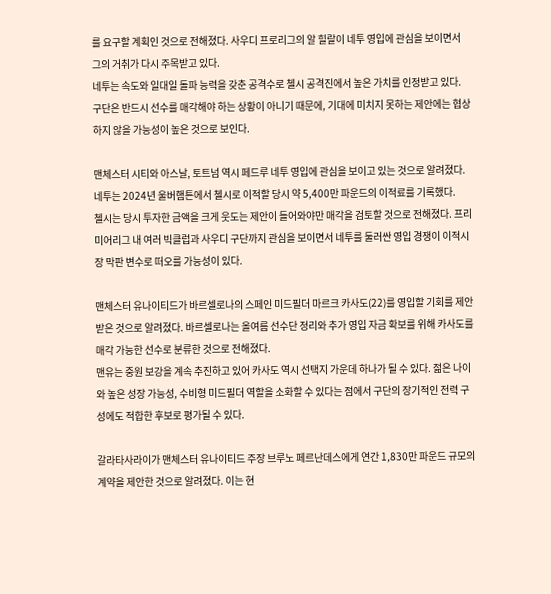를 요구할 계획인 것으로 전해졌다. 사우디 프로리그의 알 힐랄이 네투 영입에 관심을 보이면서 그의 거취가 다시 주목받고 있다.
네투는 속도와 일대일 돌파 능력을 갖춘 공격수로 첼시 공격진에서 높은 가치를 인정받고 있다. 구단은 반드시 선수를 매각해야 하는 상황이 아니기 때문에, 기대에 미치지 못하는 제안에는 협상하지 않을 가능성이 높은 것으로 보인다.

맨체스터 시티와 아스날, 토트넘 역시 페드루 네투 영입에 관심을 보이고 있는 것으로 알려졌다. 네투는 2024년 울버햄튼에서 첼시로 이적할 당시 약 5,400만 파운드의 이적료를 기록했다.
첼시는 당시 투자한 금액을 크게 웃도는 제안이 들어와야만 매각을 검토할 것으로 전해졌다. 프리미어리그 내 여러 빅클럽과 사우디 구단까지 관심을 보이면서 네투를 둘러싼 영입 경쟁이 이적시장 막판 변수로 떠오를 가능성이 있다.

맨체스터 유나이티드가 바르셀로나의 스페인 미드필더 마르크 카사도(22)를 영입할 기회를 제안받은 것으로 알려졌다. 바르셀로나는 올여름 선수단 정리와 추가 영입 자금 확보를 위해 카사도를 매각 가능한 선수로 분류한 것으로 전해졌다.
맨유는 중원 보강을 계속 추진하고 있어 카사도 역시 선택지 가운데 하나가 될 수 있다. 젊은 나이와 높은 성장 가능성, 수비형 미드필더 역할을 소화할 수 있다는 점에서 구단의 장기적인 전력 구성에도 적합한 후보로 평가될 수 있다.

갈라타사라이가 맨체스터 유나이티드 주장 브루노 페르난데스에게 연간 1,830만 파운드 규모의 계약을 제안한 것으로 알려졌다. 이는 현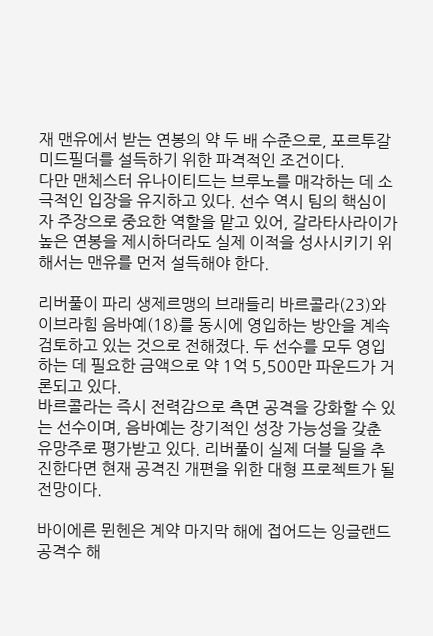재 맨유에서 받는 연봉의 약 두 배 수준으로, 포르투갈 미드필더를 설득하기 위한 파격적인 조건이다.
다만 맨체스터 유나이티드는 브루노를 매각하는 데 소극적인 입장을 유지하고 있다. 선수 역시 팀의 핵심이자 주장으로 중요한 역할을 맡고 있어, 갈라타사라이가 높은 연봉을 제시하더라도 실제 이적을 성사시키기 위해서는 맨유를 먼저 설득해야 한다.

리버풀이 파리 생제르맹의 브래들리 바르콜라(23)와 이브라힘 음바예(18)를 동시에 영입하는 방안을 계속 검토하고 있는 것으로 전해졌다. 두 선수를 모두 영입하는 데 필요한 금액으로 약 1억 5,500만 파운드가 거론되고 있다.
바르콜라는 즉시 전력감으로 측면 공격을 강화할 수 있는 선수이며, 음바예는 장기적인 성장 가능성을 갖춘 유망주로 평가받고 있다. 리버풀이 실제 더블 딜을 추진한다면 현재 공격진 개편을 위한 대형 프로젝트가 될 전망이다.

바이에른 뮌헨은 계약 마지막 해에 접어드는 잉글랜드 공격수 해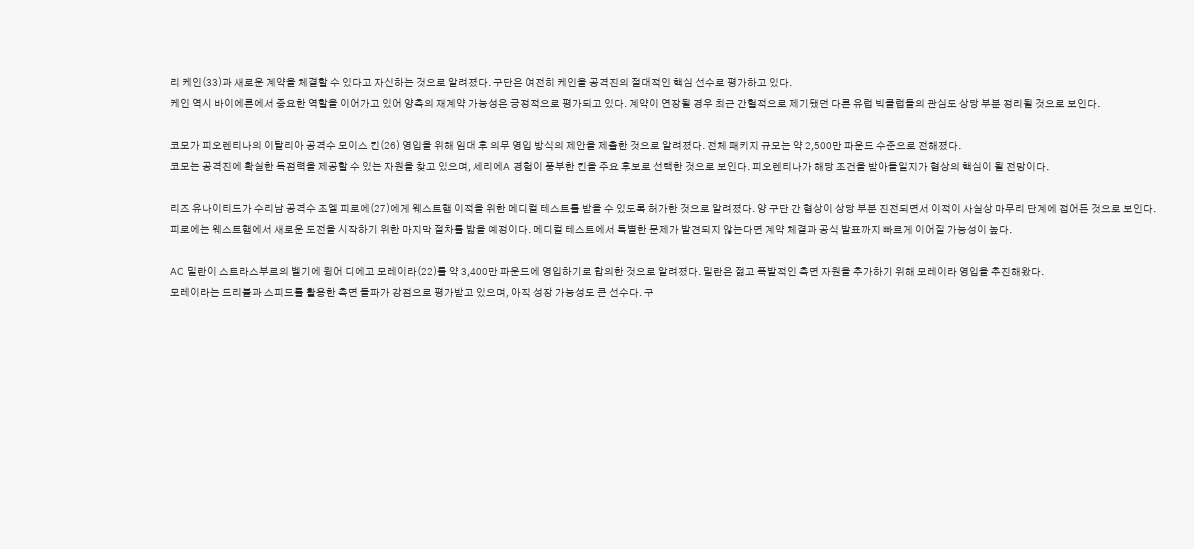리 케인(33)과 새로운 계약을 체결할 수 있다고 자신하는 것으로 알려졌다. 구단은 여전히 케인을 공격진의 절대적인 핵심 선수로 평가하고 있다.
케인 역시 바이에른에서 중요한 역할을 이어가고 있어 양측의 재계약 가능성은 긍정적으로 평가되고 있다. 계약이 연장될 경우 최근 간헐적으로 제기됐던 다른 유럽 빅클럽들의 관심도 상당 부분 정리될 것으로 보인다.

코모가 피오렌티나의 이탈리아 공격수 모이스 킨(26) 영입을 위해 임대 후 의무 영입 방식의 제안을 제출한 것으로 알려졌다. 전체 패키지 규모는 약 2,500만 파운드 수준으로 전해졌다.
코모는 공격진에 확실한 득점력을 제공할 수 있는 자원을 찾고 있으며, 세리에A 경험이 풍부한 킨을 주요 후보로 선택한 것으로 보인다. 피오렌티나가 해당 조건을 받아들일지가 협상의 핵심이 될 전망이다.

리즈 유나이티드가 수리남 공격수 조엘 피로에(27)에게 웨스트햄 이적을 위한 메디컬 테스트를 받을 수 있도록 허가한 것으로 알려졌다. 양 구단 간 협상이 상당 부분 진전되면서 이적이 사실상 마무리 단계에 접어든 것으로 보인다.
피로에는 웨스트햄에서 새로운 도전을 시작하기 위한 마지막 절차를 밟을 예정이다. 메디컬 테스트에서 특별한 문제가 발견되지 않는다면 계약 체결과 공식 발표까지 빠르게 이어질 가능성이 높다.

AC 밀란이 스트라스부르의 벨기에 윙어 디에고 모레이라(22)를 약 3,400만 파운드에 영입하기로 합의한 것으로 알려졌다. 밀란은 젊고 폭발적인 측면 자원을 추가하기 위해 모레이라 영입을 추진해왔다.
모레이라는 드리블과 스피드를 활용한 측면 돌파가 강점으로 평가받고 있으며, 아직 성장 가능성도 큰 선수다. 구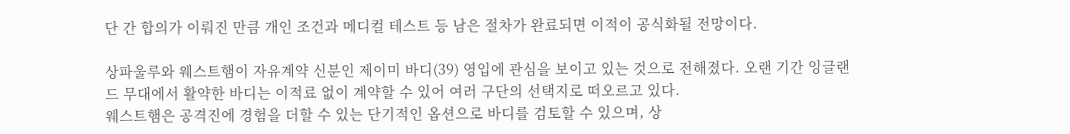단 간 합의가 이뤄진 만큼 개인 조건과 메디컬 테스트 등 남은 절차가 완료되면 이적이 공식화될 전망이다.

상파울루와 웨스트햄이 자유계약 신분인 제이미 바디(39) 영입에 관심을 보이고 있는 것으로 전해졌다. 오랜 기간 잉글랜드 무대에서 활약한 바디는 이적료 없이 계약할 수 있어 여러 구단의 선택지로 떠오르고 있다.
웨스트햄은 공격진에 경험을 더할 수 있는 단기적인 옵션으로 바디를 검토할 수 있으며, 상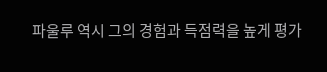파울루 역시 그의 경험과 득점력을 높게 평가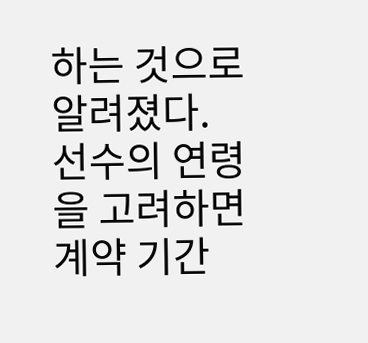하는 것으로 알려졌다. 선수의 연령을 고려하면 계약 기간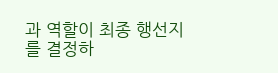과 역할이 최종 행선지를 결정하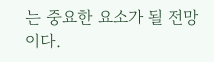는 중요한 요소가 될 전망이다.